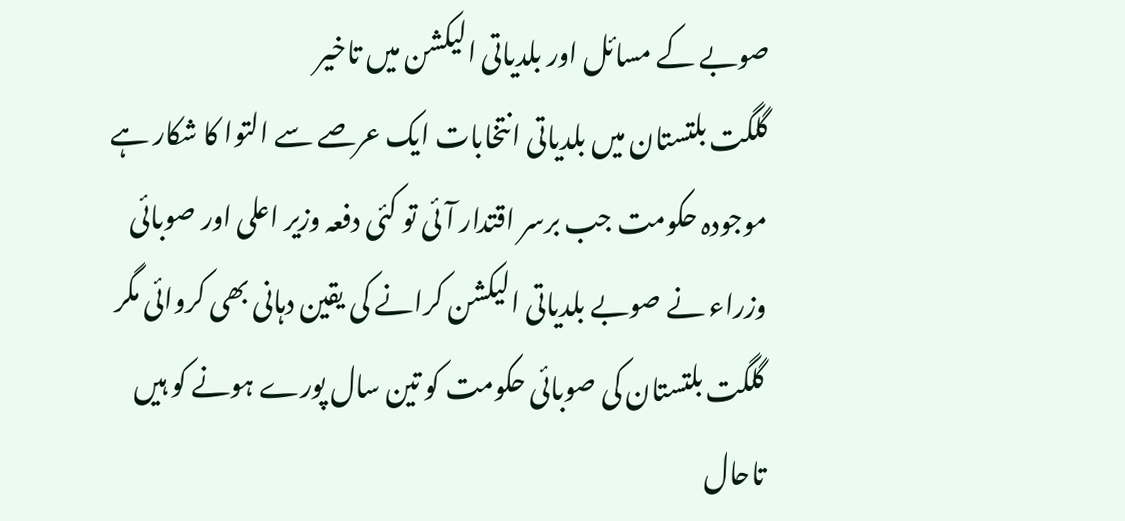صوبے کے مسائل اور بلدیاتی الیکشن میں تاخیر
گلگت بلتستان میں بلدیاتی انتخابات ایک عرصے سے التوا کا شکار ہے موجودہ حکومت جب برسر اقتدار آئی تو کئی دفعہ وزیر اعلی اور صوبائی وزراء نے صوبے بلدیاتی الیکشن کرانے کی یقین دہانی بھی کروائی مگر گلگت بلتستان کی صوبائی حکومت کو تین سال پورے ہونے کو ہیں تاحال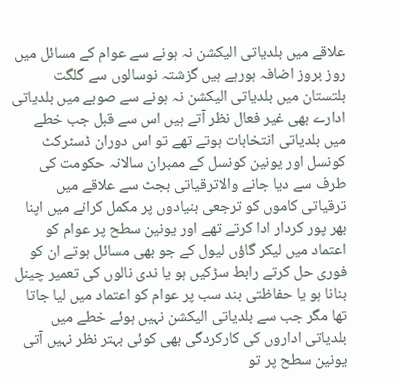علاقے میں بلدیاتی الیکشن نہ ہونے سے عوام کے مسائل میں روز بروز اضافہ ہورہے ہیں گزشتہ نوسالوں سے گلگت بلتستان میں بلدیاتی الیکشن نہ ہونے سے صوبے میں بلدیاتی ادارے بھی غیر فعال نظر آتے ہیں اس سے قبل جب خطے میں بلدیاتی انتخابات ہوتے تھے تو اس دوران ڈسٹرکٹ کونسل اور یونین کونسل کے ممبران سالانہ حکومت کی طرف سے دیا جانے والاترقیاتی بجٹ سے علاقے میں ترقیاتی کاموں کو ترجعی بنیادوں پر مکمل کرانے میں اپنا بھر پور کردار ادا کرتے تھے اور یونین سطح پر عوام کو اعتماد میں لیکر گاؤں لیول کے جو بھی مسائل ہوتے ان کو فوری حل کرتے رابط سڑکیں ہو یا ندی نالوں کی تعمیر چینل بنانا ہو یا حفاظتی بند سب پر عوام کو اعتماد میں لیا جاتا تھا مگر جب سے بلدیاتی الیکشن نہیں ہوئے خطے میں بلدیاتی اداروں کی کارکردگی بھی کوئی بہتر نظر نہیں آتی یونین سطح پر تو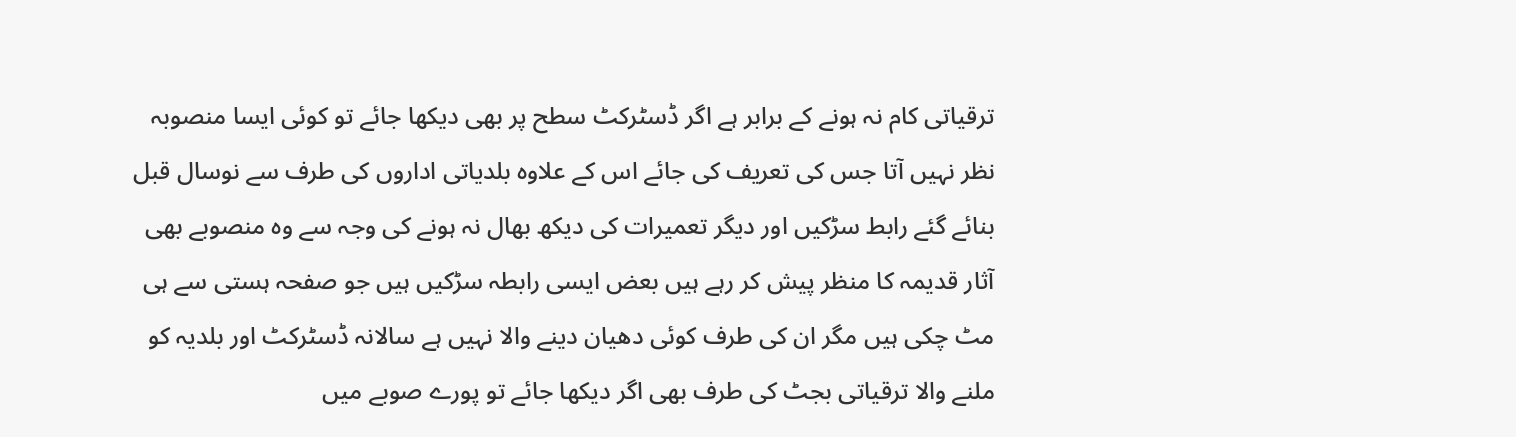ترقیاتی کام نہ ہونے کے برابر ہے اگر ڈسٹرکٹ سطح پر بھی دیکھا جائے تو کوئی ایسا منصوبہ نظر نہیں آتا جس کی تعریف کی جائے اس کے علاوہ بلدیاتی اداروں کی طرف سے نوسال قبل بنائے گئے رابط سڑکیں اور دیگر تعمیرات کی دیکھ بھال نہ ہونے کی وجہ سے وہ منصوبے بھی آثار قدیمہ کا منظر پیش کر رہے ہیں بعض ایسی رابطہ سڑکیں ہیں جو صفحہ ہستی سے ہی مٹ چکی ہیں مگر ان کی طرف کوئی دھیان دینے والا نہیں ہے سالانہ ڈسٹرکٹ اور بلدیہ کو ملنے والا ترقیاتی بجٹ کی طرف بھی اگر دیکھا جائے تو پورے صوبے میں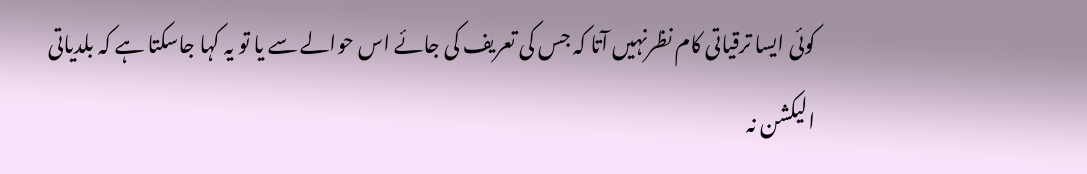کوئی ایسا ترقیاتی کام نظرنہیں آتا کہ جس کی تعریف کی جائے اس حوالے سے یا تو یہ کہا جاسکتا ہے کہ بلدیاتی الیکشن نہ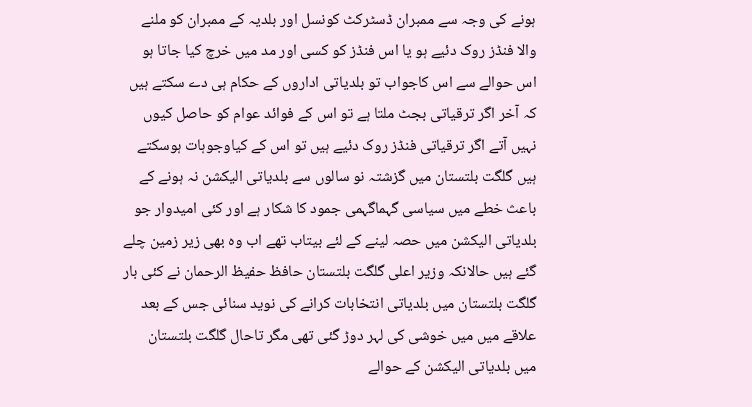ہونے کی وجہ سے ممبران ڈسٹرکٹ کونسل اور بلدیہ کے ممبران کو ملنے والا فنڈز روک دئیے ہو یا اس فنڈز کو کسی اور مد میں خرچ کیا جاتا ہو اس حوالے سے اس کاجواب تو بلدیاتی اداروں کے حکام ہی دے سکتے ہیں کہ آخر اگر ترقیاتی بجٹ ملتا ہے تو اس کے فوائد عوام کو حاصل کیوں نہیں آتے اگر ترقیاتی فنڈز روک دئیے ہیں تو اس کے کیاوجوہات ہوسکتے ہیں گلگت بلتستان میں گزشتہ نو سالوں سے بلدیاتی الیکشن نہ ہونے کے باعث خطے میں سیاسی گہماگہمی جمود کا شکار ہے اور کئی امیدوار جو بلدیاتی الیکشن میں حصہ لینے کے لئے بیتاب تھے اب وہ بھی زیر زمین چلے گئے ہیں حالانکہ وزیر اعلی گلگت بلتستان حافظ حفیظ الرحمان نے کئی بار گلگت بلتستان میں بلدیاتی انتخابات کرانے کی نوید سنائی جس کے بعد علاقے میں میں خوشی کی لہر دوڑ گئی تھی مگر تاحال گلگت بلتستان میں بلدیاتی الیکشن کے حوالے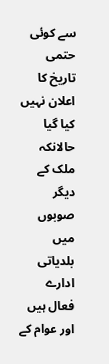سے کوئی حتمی تاریخ کا اعلان نہیں کیا گیا حالانکہ ملک کے دیگر صوبوں میں بلدیاتی ادارے فعال ہیں اور عوام کے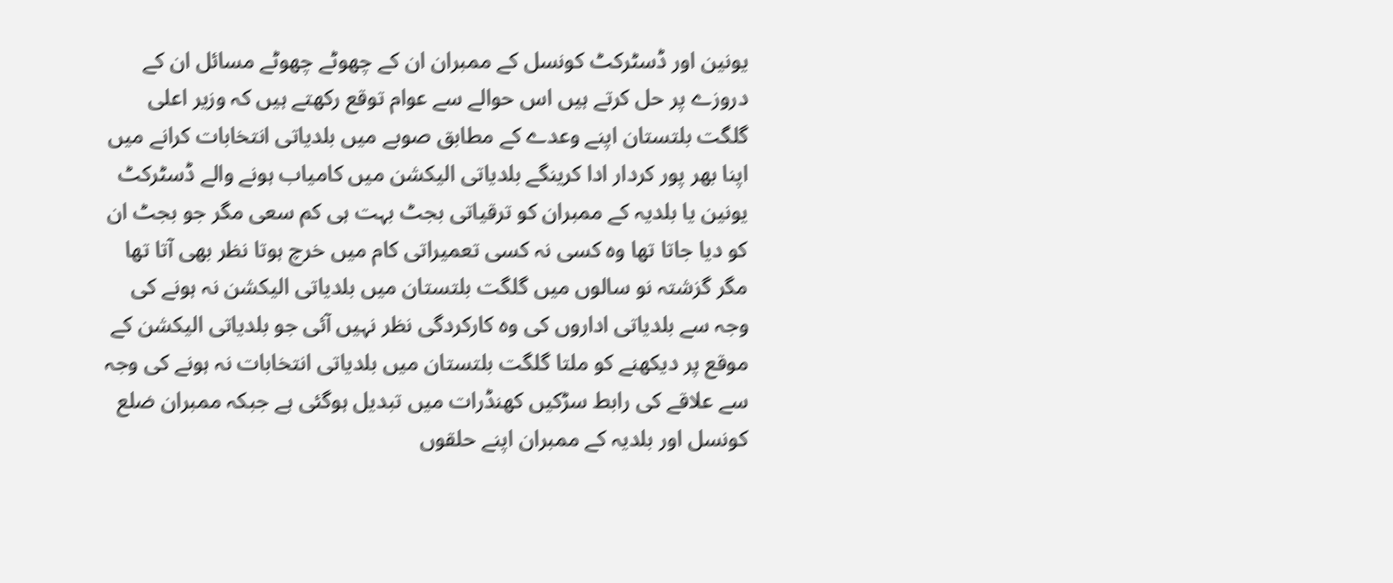یونین اور ڈسٹرکٹ کونسل کے ممبران ان کے چھوٹے چھوٹے مسائل ان کے دروزے پر حل کرتے ہیں اس حوالے سے عوام توقع رکھتے ہیں کہ وزیر اعلی گلگت بلتستان اپنے وعدے کے مطابق صوبے میں بلدیاتی انتخابات کرانے میں اپنا بھر پور کردار ادا کرینگے بلدیاتی الیکشن میں کامیاب ہونے والے ڈسٹرکٹ یونین یا بلدیہ کے ممبران کو ترقیاتی بجٹ بہت ہی کم سعی مگر جو بجٹ ان کو دیا جاتا تھا وہ کسی نہ کسی تعمیراتی کام میں خرچ ہوتا نظر بھی آتا تھا مگر گزشتہ نو سالوں میں گلگت بلتستان میں بلدیاتی الیکشن نہ ہونے کی وجہ سے بلدیاتی اداروں کی وہ کارکردگی نظر نہیں آئی جو بلدیاتی الیکشن کے موقع پر دیکھنے کو ملتا گلگت بلتستان میں بلدیاتی انتخابات نہ ہونے کی وجہ سے علاقے کی رابط سڑکیں کھنڈرات میں تبدیل ہوگئی ہے جبکہ ممبران ضلع کونسل اور بلدیہ کے ممبران اپنے حلقوں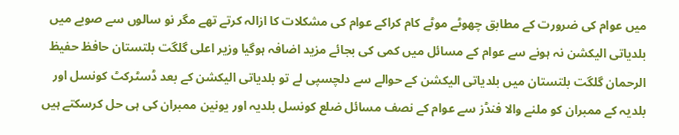میں عوام کی ضرورت کے مطابق چھوٹے موٹے کام کراکے عوام کی مشکلات کا ازالہ کرتے تھے مگر نو سالوں سے صوبے میں بلدیاتی الیکشن نہ ہونے سے عوام کے مسائل میں کمی کی بجائے مزید اضافہ ہوگیا وزیر اعلی گلگت بلتستان حافظ حفیظ الرحمان گلگت بلتستان میں بلدیاتی الیکشن کے حوالے سے دلچسپی لے تو بلدیاتی الیکشن کے بعد ڈسٹرکٹ کونسل اور بلدیہ کے ممبران کو ملنے والا فنڈز سے عوام کے نصف مسائل ضلع کونسل بلدیہ اور یونین ممبران کی ہی حل کرسکتے ہیں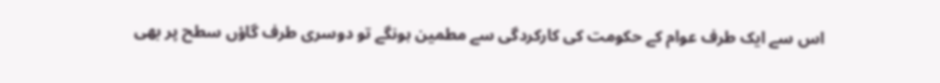اس سے ایک طرف عوام کے حکومت کی کارکردگی سے مطمین ہونگے تو دوسری طرف گاؤں سطح پر بھی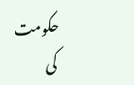حکومت کی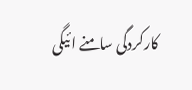کارکردگی سامنے ائیگی